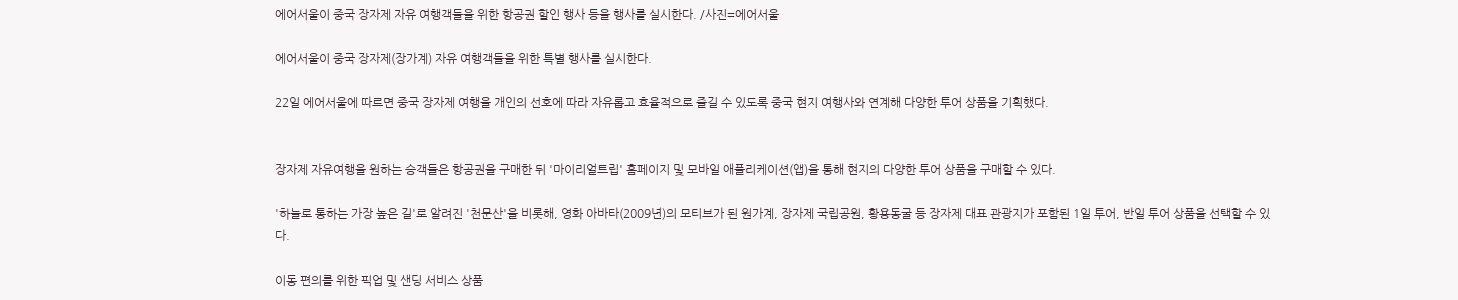에어서울이 중국 장자제 자유 여행객들을 위한 항공권 할인 행사 등을 행사를 실시한다. /사진=에어서울

에어서울이 중국 장자제(장가계) 자유 여행객들을 위한 특별 행사를 실시한다.

22일 에어서울에 따르면 중국 장자제 여행을 개인의 선호에 따라 자유롭고 효율적으로 즐길 수 있도록 중국 현지 여행사와 연계해 다양한 투어 상품을 기획했다.


장자제 자유여행을 원하는 승객들은 항공권을 구매한 뒤 '마이리얼트립' 홈페이지 및 모바일 애플리케이션(앱)을 통해 현지의 다양한 투어 상품을 구매할 수 있다.

'하늘로 통하는 가장 높은 길'로 알려진 '천문산'을 비롯해, 영화 아바타(2009년)의 모티브가 된 원가계, 장자제 국립공원, 황용동굴 등 장자제 대표 관광지가 포함된 1일 투어, 반일 투어 상품을 선택할 수 있다.

이동 편의를 위한 픽업 및 샌딩 서비스 상품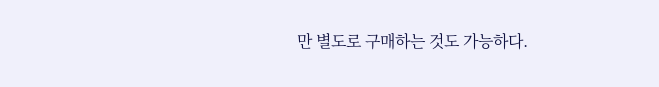만 별도로 구매하는 것도 가능하다.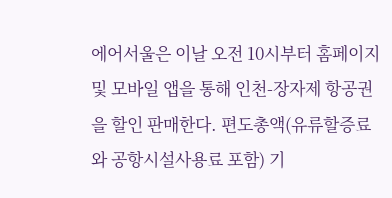에어서울은 이날 오전 10시부터 홈페이지 및 모바일 앱을 통해 인천-장자제 항공권을 할인 판매한다. 편도총액(유류할증료와 공항시설사용료 포함) 기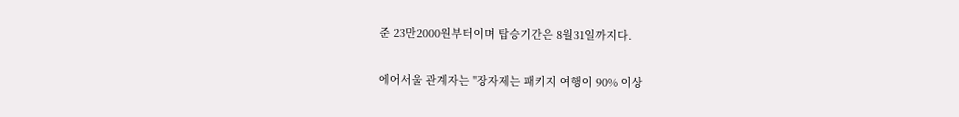준 23만2000원부터이며 탑승기간은 8월31일까지다.

에어서울 관계자는 "장자제는 패키지 여행이 90% 이상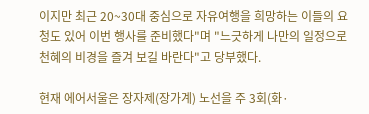이지만 최근 20~30대 중심으로 자유여행을 희망하는 이들의 요청도 있어 이번 행사를 준비했다"며 "느긋하게 나만의 일정으로 천혜의 비경을 즐겨 보길 바란다"고 당부했다.

현재 에어서울은 장자제(장가계) 노선을 주 3회(화·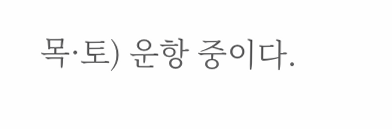목·토) 운항 중이다.